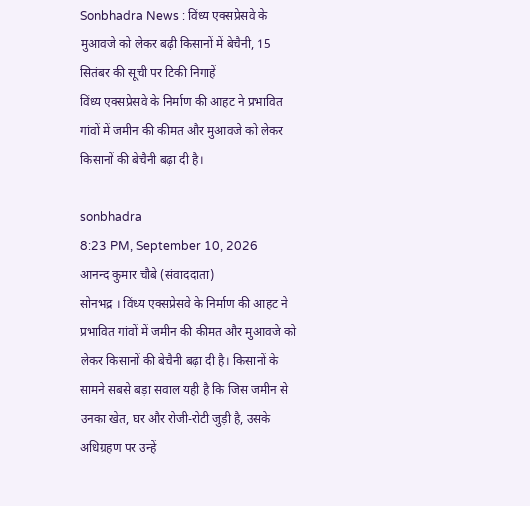Sonbhadra News : विंध्य एक्सप्रेसवे के मुआवजे को लेकर बढ़ी किसानों में बेचैनी, 15 सितंबर की सूची पर टिकी निगाहें
विंध्य एक्सप्रेसवे के निर्माण की आहट ने प्रभावित गांवों में जमीन की कीमत और मुआवजे को लेकर किसानों की बेचैनी बढ़ा दी है।

sonbhadra
8:23 PM, September 10, 2026
आनन्द कुमार चौबे (संवाददाता)
सोनभद्र । विंध्य एक्सप्रेसवे के निर्माण की आहट ने प्रभावित गांवों में जमीन की कीमत और मुआवजे को लेकर किसानों की बेचैनी बढ़ा दी है। किसानों के सामने सबसे बड़ा सवाल यही है कि जिस जमीन से उनका खेत, घर और रोजी-रोटी जुड़ी है, उसके अधिग्रहण पर उन्हें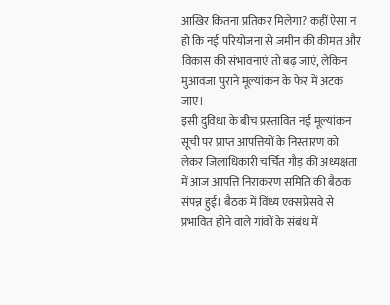आखिर कितना प्रतिकर मिलेगा? कहीं ऐसा न हो कि नई परियोजना से जमीन की कीमत और विकास की संभावनाएं तो बढ़ जाएं, लेकिन मुआवजा पुराने मूल्यांकन के फेर में अटक जाए।
इसी दुविधा के बीच प्रस्तावित नई मूल्यांकन सूची पर प्राप्त आपत्तियों के निस्तारण को लेकर जिलाधिकारी चर्चित गौड़ की अध्यक्षता में आज आपत्ति निराकरण समिति की बैठक संपन्न हुई। बैठक में विंध्य एक्सप्रेसवे से प्रभावित होने वाले गांवों के संबंध में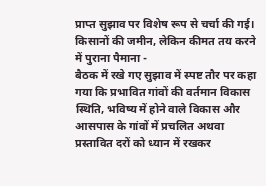प्राप्त सुझाव पर विशेष रूप से चर्चा की गई।
किसानों की जमीन, लेकिन कीमत तय करने में पुराना पैमाना -
बैठक में रखे गए सुझाव में स्पष्ट तौर पर कहा गया कि प्रभावित गांवों की वर्तमान विकास स्थिति, भविष्य में होने वाले विकास और आसपास के गांवों में प्रचलित अथवा प्रस्तावित दरों को ध्यान में रखकर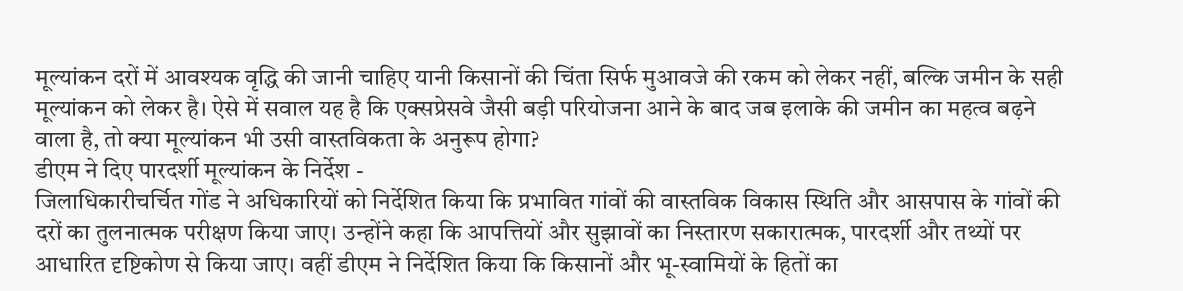मूल्यांकन दरों में आवश्यक वृद्धि की जानी चाहिए यानी किसानों की चिंता सिर्फ मुआवजे की रकम को लेकर नहीं, बल्कि जमीन के सही मूल्यांकन को लेकर है। ऐसे में सवाल यह है कि एक्सप्रेसवे जैसी बड़ी परियोजना आने के बाद जब इलाके की जमीन का महत्व बढ़ने वाला है, तो क्या मूल्यांकन भी उसी वास्तविकता के अनुरूप होगा?
डीएम ने दिए पारदर्शी मूल्यांकन के निर्देश -
जिलाधिकारीचर्चित गोंड ने अधिकारियों को निर्देशित किया कि प्रभावित गांवों की वास्तविक विकास स्थिति और आसपास के गांवों की दरों का तुलनात्मक परीक्षण किया जाए। उन्होंने कहा कि आपत्तियों और सुझावों का निस्तारण सकारात्मक, पारदर्शी और तथ्यों पर आधारित दृष्टिकोण से किया जाए। वहीं डीएम ने निर्देशित किया कि किसानों और भू-स्वामियों के हितों का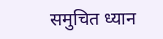समुचित ध्यान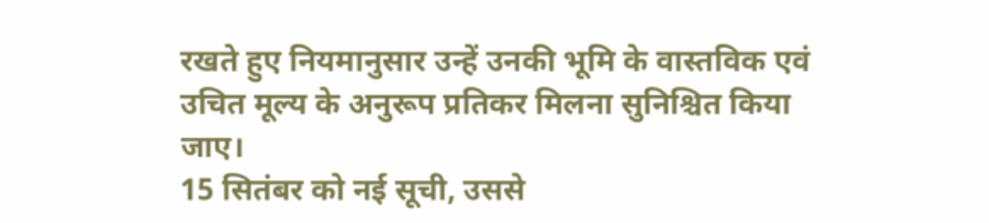रखते हुए नियमानुसार उन्हें उनकी भूमि के वास्तविक एवं उचित मूल्य के अनुरूप प्रतिकर मिलना सुनिश्चित किया जाए।
15 सितंबर को नई सूची, उससे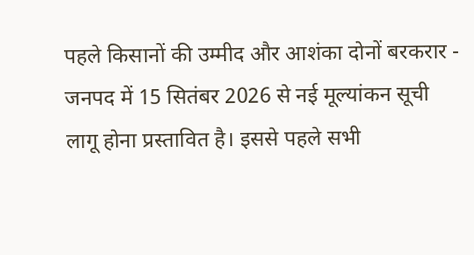पहले किसानों की उम्मीद और आशंका दोनों बरकरार -
जनपद में 15 सितंबर 2026 से नई मूल्यांकन सूची लागू होना प्रस्तावित है। इससे पहले सभी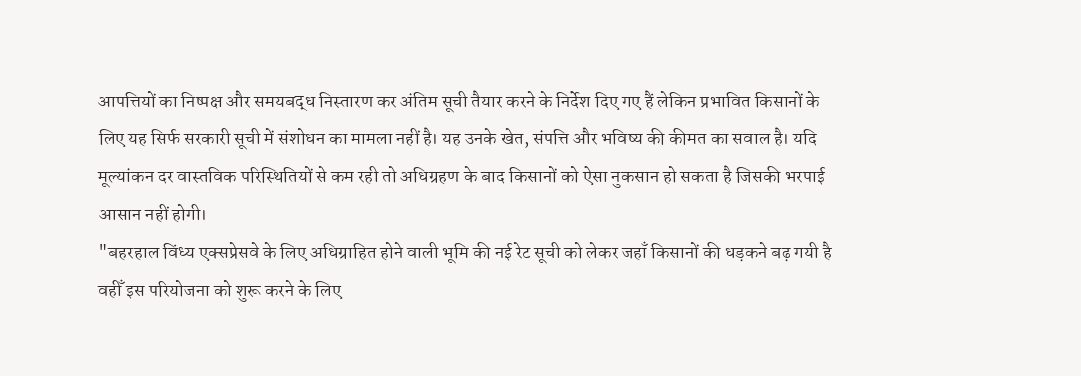आपत्तियों का निष्पक्ष और समयबद्ध निस्तारण कर अंतिम सूची तैयार करने के निर्देश दिए गए हैं लेकिन प्रभावित किसानों के लिए यह सिर्फ सरकारी सूची में संशोधन का मामला नहीं है। यह उनके खेत, संपत्ति और भविष्य की कीमत का सवाल है। यदि मूल्यांकन दर वास्तविक परिस्थितियों से कम रही तो अधिग्रहण के बाद किसानों को ऐसा नुकसान हो सकता है जिसकी भरपाई आसान नहीं होगी।
"बहरहाल विंध्य एक्सप्रेसवे के लिए अधिग्राहित होने वाली भूमि की नई रेट सूची को लेकर जहाँ किसानों की धड़कने बढ़ गयी है वहीँ इस परियोजना को शुरू करने के लिए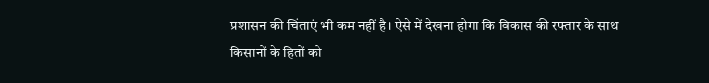प्रशासन की चिंताएं भी कम नहीं है। ऐसे में देखना होगा कि विकास की रफ्तार के साथ किसानों के हितों को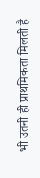भी उतनी ही प्राथमिकता मिलती है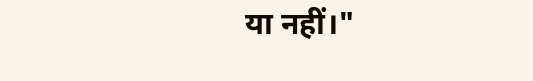या नहीं।"